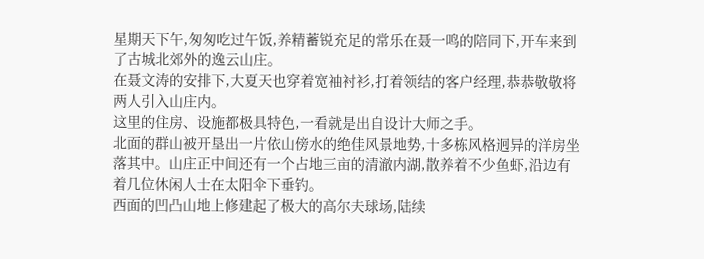星期天下午,匆匆吃过午饭,养精蓄锐充足的常乐在聂一鸣的陪同下,开车来到了古城北郊外的逸云山庄。
在聂文涛的安排下,大夏天也穿着宽袖衬衫,打着领结的客户经理,恭恭敬敬将两人引入山庄内。
这里的住房、设施都极具特色,一看就是出自设计大师之手。
北面的群山被开垦出一片依山傍水的绝佳风景地势,十多栋风格迥异的洋房坐落其中。山庄正中间还有一个占地三亩的清澈内湖,散养着不少鱼虾,沿边有着几位休闲人士在太阳伞下垂钓。
西面的凹凸山地上修建起了极大的高尔夫球场,陆续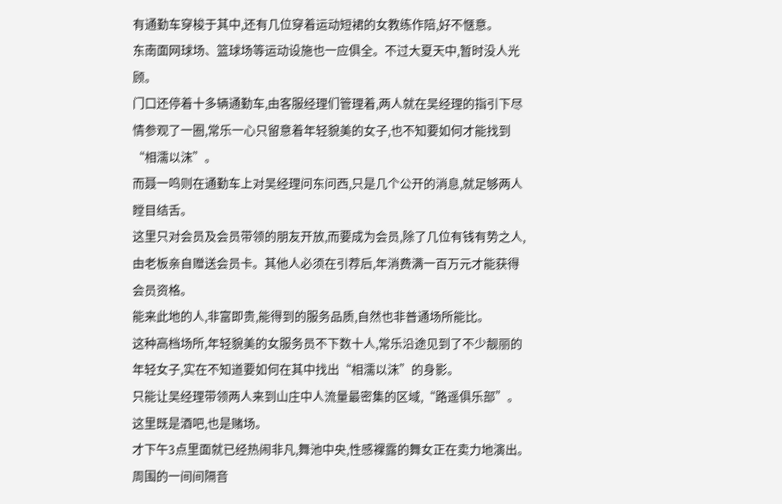有通勤车穿梭于其中,还有几位穿着运动短裙的女教练作陪,好不惬意。
东南面网球场、篮球场等运动设施也一应俱全。不过大夏天中,暂时没人光顾。
门口还停着十多辆通勤车,由客服经理们管理着,两人就在吴经理的指引下尽情参观了一圈,常乐一心只留意着年轻貌美的女子,也不知要如何才能找到“相濡以沫”。
而聂一鸣则在通勤车上对吴经理问东问西,只是几个公开的消息,就足够两人瞠目结舌。
这里只对会员及会员带领的朋友开放,而要成为会员,除了几位有钱有势之人,由老板亲自赠送会员卡。其他人必须在引荐后,年消费满一百万元才能获得会员资格。
能来此地的人,非富即贵,能得到的服务品质,自然也非普通场所能比。
这种高档场所,年轻貌美的女服务员不下数十人,常乐沿途见到了不少靓丽的年轻女子,实在不知道要如何在其中找出“相濡以沫”的身影。
只能让吴经理带领两人来到山庄中人流量最密集的区域,“路遥俱乐部”。
这里既是酒吧,也是赌场。
才下午3点里面就已经热闹非凡,舞池中央,性感裸露的舞女正在卖力地演出。周围的一间间隔音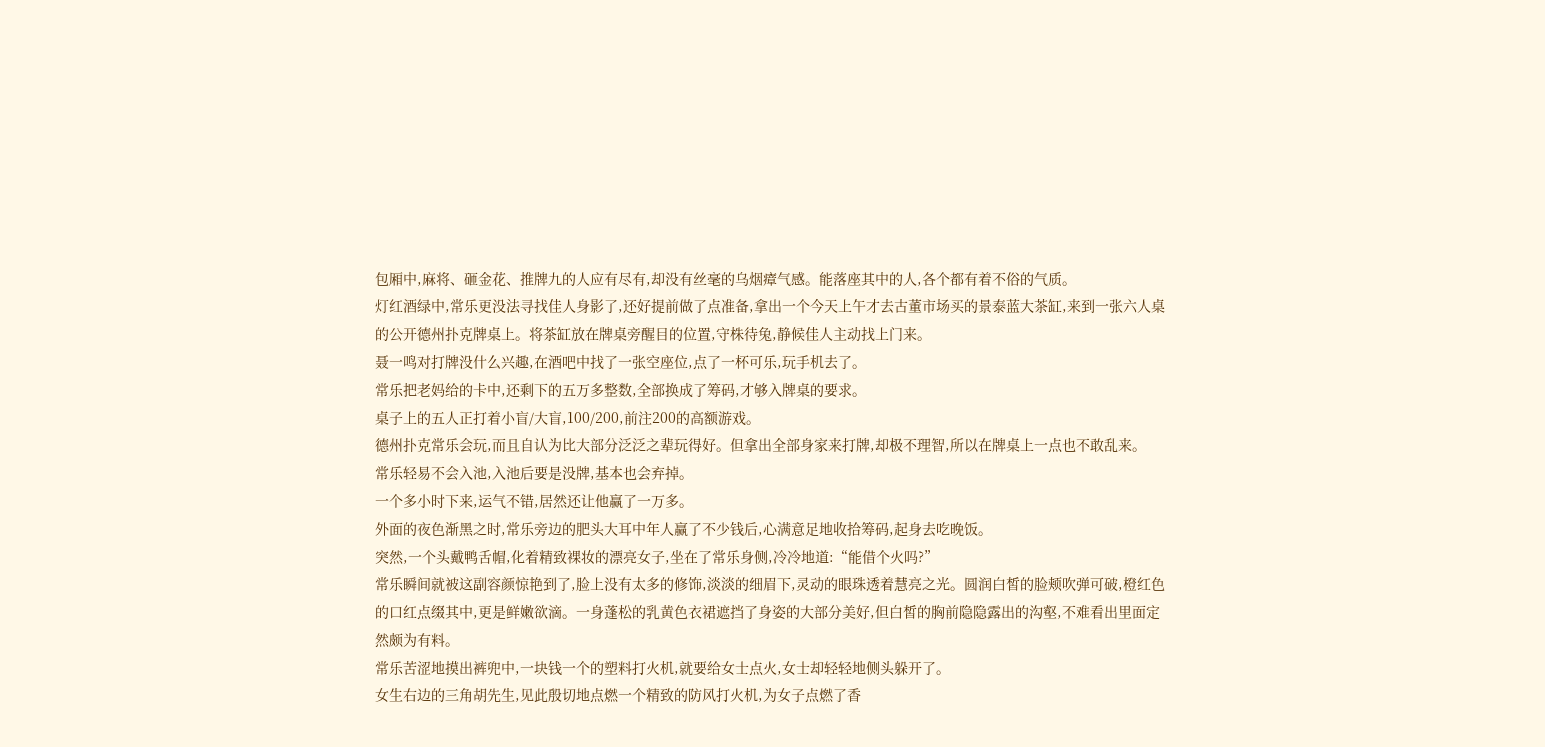包厢中,麻将、砸金花、推牌九的人应有尽有,却没有丝毫的乌烟瘴气感。能落座其中的人,各个都有着不俗的气质。
灯红酒绿中,常乐更没法寻找佳人身影了,还好提前做了点准备,拿出一个今天上午才去古董市场买的景泰蓝大茶缸,来到一张六人桌的公开德州扑克牌桌上。将茶缸放在牌桌旁醒目的位置,守株待兔,静候佳人主动找上门来。
聂一鸣对打牌没什么兴趣,在酒吧中找了一张空座位,点了一杯可乐,玩手机去了。
常乐把老妈给的卡中,还剩下的五万多整数,全部换成了筹码,才够入牌桌的要求。
桌子上的五人正打着小盲/大盲,100/200,前注200的高额游戏。
德州扑克常乐会玩,而且自认为比大部分泛泛之辈玩得好。但拿出全部身家来打牌,却极不理智,所以在牌桌上一点也不敢乱来。
常乐轻易不会入池,入池后要是没牌,基本也会弃掉。
一个多小时下来,运气不错,居然还让他赢了一万多。
外面的夜色渐黑之时,常乐旁边的肥头大耳中年人赢了不少钱后,心满意足地收拾筹码,起身去吃晚饭。
突然,一个头戴鸭舌帽,化着精致裸妆的漂亮女子,坐在了常乐身侧,冷冷地道:“能借个火吗?”
常乐瞬间就被这副容颜惊艳到了,脸上没有太多的修饰,淡淡的细眉下,灵动的眼珠透着慧亮之光。圆润白皙的脸颊吹弹可破,橙红色的口红点缀其中,更是鲜嫩欲滴。一身蓬松的乳黄色衣裙遮挡了身姿的大部分美好,但白皙的胸前隐隐露出的沟壑,不难看出里面定然颇为有料。
常乐苦涩地摸出裤兜中,一块钱一个的塑料打火机,就要给女士点火,女士却轻轻地侧头躲开了。
女生右边的三角胡先生,见此殷切地点燃一个精致的防风打火机,为女子点燃了香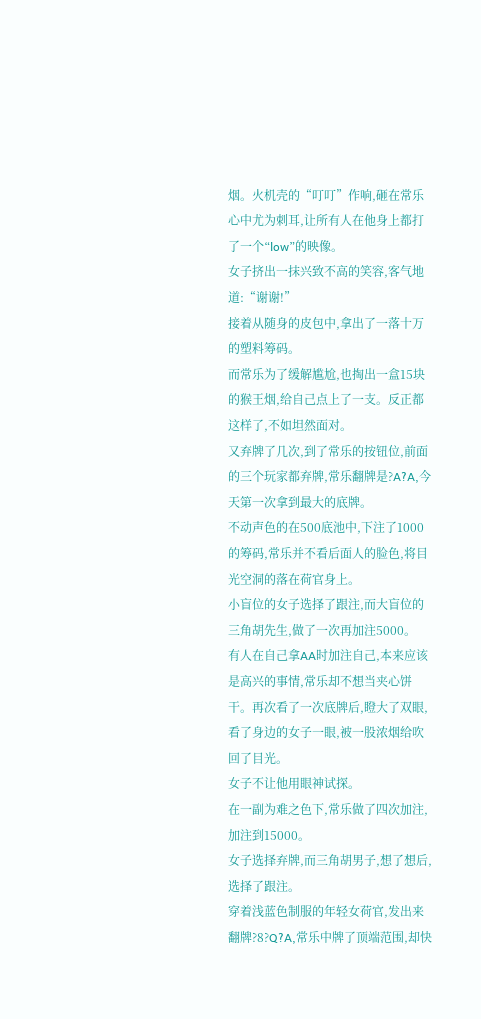烟。火机壳的“叮叮”作响,砸在常乐心中尤为刺耳,让所有人在他身上都打了一个“low”的映像。
女子挤出一抹兴致不高的笑容,客气地道:“谢谢!”
接着从随身的皮包中,拿出了一落十万的塑料筹码。
而常乐为了缓解尴尬,也掏出一盒15块的猴王烟,给自己点上了一支。反正都这样了,不如坦然面对。
又弃牌了几次,到了常乐的按钮位,前面的三个玩家都弃牌,常乐翻牌是?A?A,今天第一次拿到最大的底牌。
不动声色的在500底池中,下注了1000的筹码,常乐并不看后面人的脸色,将目光空洞的落在荷官身上。
小盲位的女子选择了跟注,而大盲位的三角胡先生,做了一次再加注5000。
有人在自己拿AA时加注自己,本来应该是高兴的事情,常乐却不想当夹心饼干。再次看了一次底牌后,瞪大了双眼,看了身边的女子一眼,被一股浓烟给吹回了目光。
女子不让他用眼神试探。
在一副为难之色下,常乐做了四次加注,加注到15000。
女子选择弃牌,而三角胡男子,想了想后,选择了跟注。
穿着浅蓝色制服的年轻女荷官,发出来翻牌?8?Q?A,常乐中牌了顶端范围,却快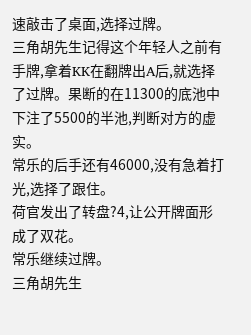速敲击了桌面,选择过牌。
三角胡先生记得这个年轻人之前有手牌,拿着KK在翻牌出A后,就选择了过牌。果断的在11300的底池中下注了5500的半池,判断对方的虚实。
常乐的后手还有46000,没有急着打光,选择了跟住。
荷官发出了转盘?4,让公开牌面形成了双花。
常乐继续过牌。
三角胡先生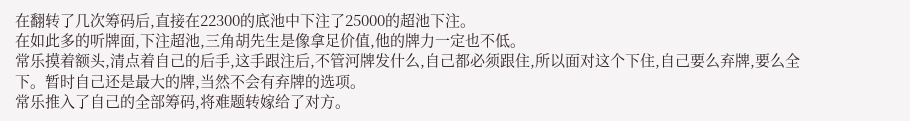在翻转了几次筹码后,直接在22300的底池中下注了25000的超池下注。
在如此多的听牌面,下注超池,三角胡先生是像拿足价值,他的牌力一定也不低。
常乐摸着额头,清点着自己的后手,这手跟注后,不管河牌发什么,自己都必须跟住,所以面对这个下住,自己要么弃牌,要么全下。暂时自己还是最大的牌,当然不会有弃牌的选项。
常乐推入了自己的全部筹码,将难题转嫁给了对方。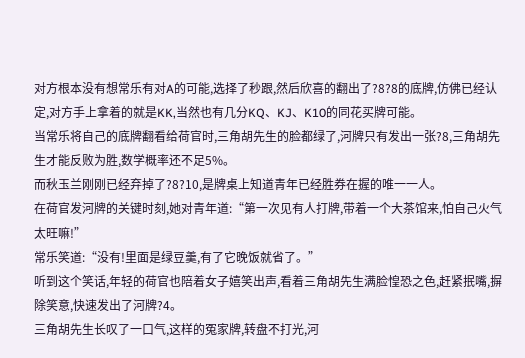对方根本没有想常乐有对A的可能,选择了秒跟,然后欣喜的翻出了?8?8的底牌,仿佛已经认定,对方手上拿着的就是KK,当然也有几分KQ、KJ、K10的同花买牌可能。
当常乐将自己的底牌翻看给荷官时,三角胡先生的脸都绿了,河牌只有发出一张?8,三角胡先生才能反败为胜,数学概率还不足5%。
而秋玉兰刚刚已经弃掉了?8?10,是牌桌上知道青年已经胜券在握的唯一一人。
在荷官发河牌的关键时刻,她对青年道:“第一次见有人打牌,带着一个大茶馆来,怕自己火气太旺嘛!”
常乐笑道:“没有!里面是绿豆羹,有了它晚饭就省了。”
听到这个笑话,年轻的荷官也陪着女子嬉笑出声,看着三角胡先生满脸惶恐之色,赶紧抿嘴,摒除笑意,快速发出了河牌?4。
三角胡先生长叹了一口气,这样的冤家牌,转盘不打光,河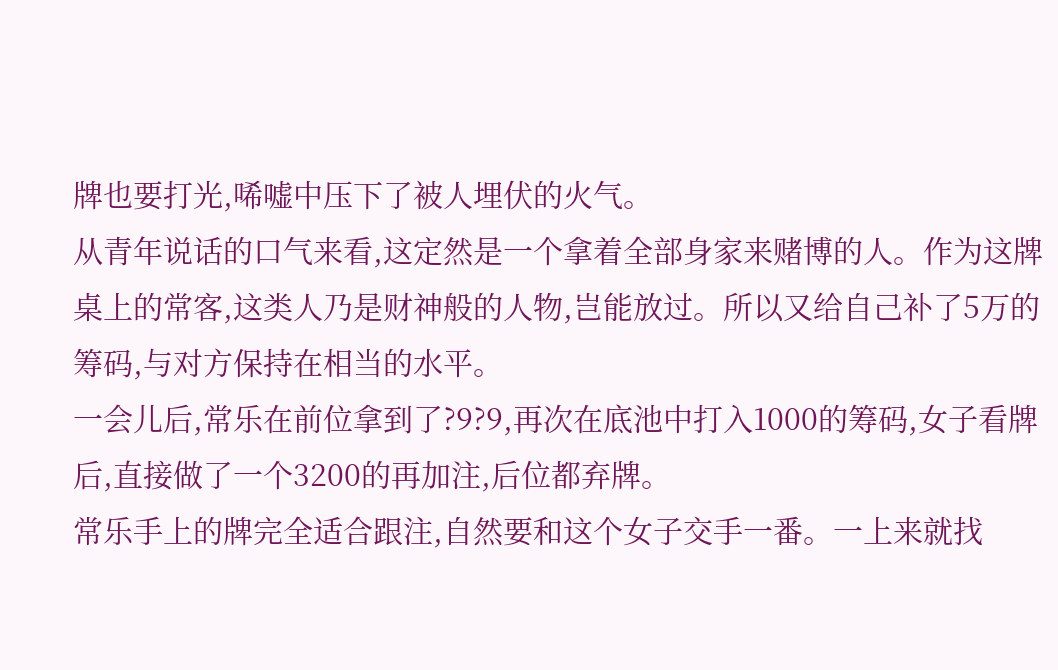牌也要打光,唏嘘中压下了被人埋伏的火气。
从青年说话的口气来看,这定然是一个拿着全部身家来赌博的人。作为这牌桌上的常客,这类人乃是财神般的人物,岂能放过。所以又给自己补了5万的筹码,与对方保持在相当的水平。
一会儿后,常乐在前位拿到了?9?9,再次在底池中打入1000的筹码,女子看牌后,直接做了一个3200的再加注,后位都弃牌。
常乐手上的牌完全适合跟注,自然要和这个女子交手一番。一上来就找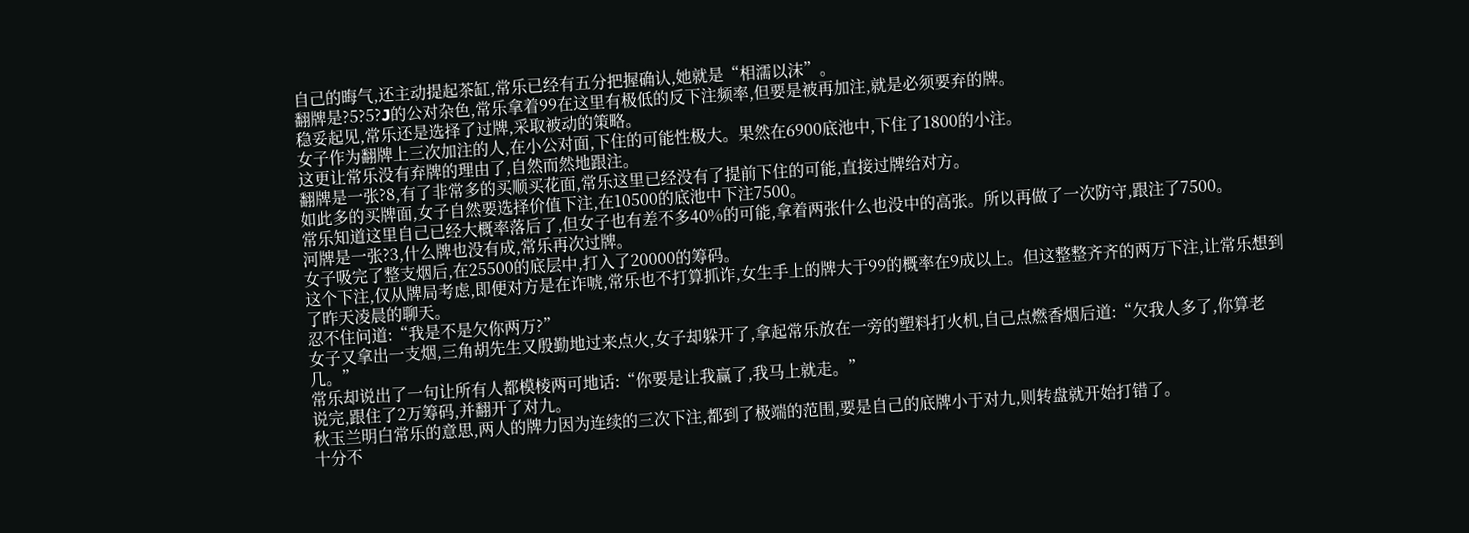自己的晦气,还主动提起茶缸,常乐已经有五分把握确认,她就是“相濡以沫”。
翻牌是?5?5?J的公对杂色,常乐拿着99在这里有极低的反下注频率,但要是被再加注,就是必须要弃的牌。
稳妥起见,常乐还是选择了过牌,采取被动的策略。
女子作为翻牌上三次加注的人,在小公对面,下住的可能性极大。果然在6900底池中,下住了1800的小注。
这更让常乐没有弃牌的理由了,自然而然地跟注。
翻牌是一张?8,有了非常多的买顺买花面,常乐这里已经没有了提前下住的可能,直接过牌给对方。
如此多的买牌面,女子自然要选择价值下注,在10500的底池中下注7500。
常乐知道这里自己已经大概率落后了,但女子也有差不多40%的可能,拿着两张什么也没中的高张。所以再做了一次防守,跟注了7500。
河牌是一张?3,什么牌也没有成,常乐再次过牌。
女子吸完了整支烟后,在25500的底层中,打入了20000的筹码。
这个下注,仅从牌局考虑,即便对方是在诈唬,常乐也不打算抓诈,女生手上的牌大于99的概率在9成以上。但这整整齐齐的两万下注,让常乐想到了昨天凌晨的聊天。
忍不住问道:“我是不是欠你两万?”
女子又拿出一支烟,三角胡先生又殷勤地过来点火,女子却躲开了,拿起常乐放在一旁的塑料打火机,自己点燃香烟后道:“欠我人多了,你算老几。”
常乐却说出了一句让所有人都模棱两可地话:“你要是让我赢了,我马上就走。”
说完,跟住了2万筹码,并翻开了对九。
秋玉兰明白常乐的意思,两人的牌力因为连续的三次下注,都到了极端的范围,要是自己的底牌小于对九,则转盘就开始打错了。
十分不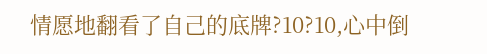情愿地翻看了自己的底牌?10?10,心中倒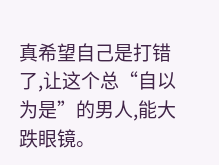真希望自己是打错了,让这个总“自以为是”的男人,能大跌眼镜。